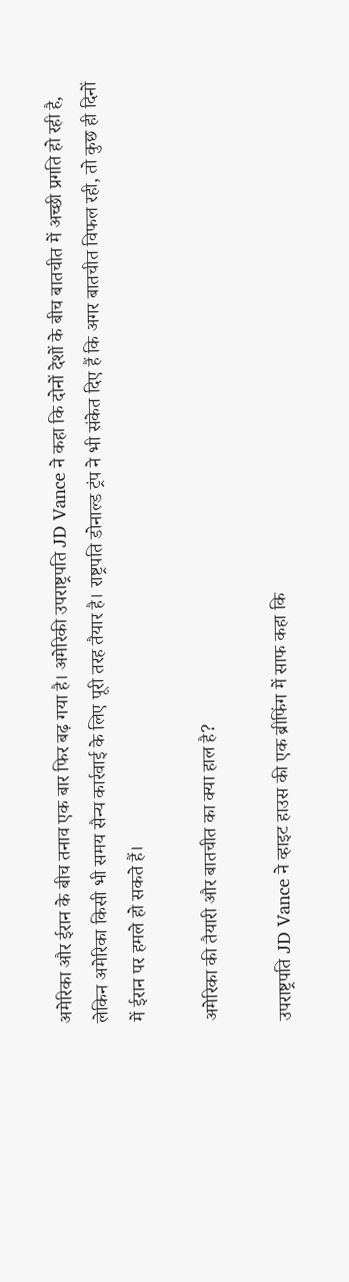अमेरिका और ईरान के बीच तनाव एक बार फिर बढ़ गया है। अमेरिकी उपराष्ट्रपति JD Vance ने कहा कि दोनों देशों के बीच बातचीत में अच्छी प्रगति हो रही है, लेकिन अमेरिका किसी भी समय सैन्य कार्रवाई के लिए पूरी तरह तैयार है। राष्ट्रपति डोनाल्ड ट्रंप ने भी संकेत दिए हैं कि अगर बातचीत विफल रही, तो कुछ ही दिनों में ईरान पर हमले हो सकते हैं।

अमेरिका की तैयारी और बातचीत का क्या हाल है?

उपराष्ट्रपति JD Vance ने व्हाइट हाउस की एक ब्रीफिंग में साफ कहा कि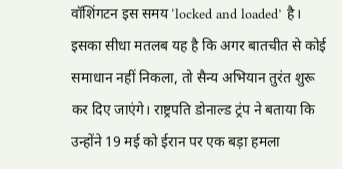वॉशिंगटन इस समय ‘locked and loaded’ है। इसका सीधा मतलब यह है कि अगर बातचीत से कोई समाधान नहीं निकला, तो सैन्य अभियान तुरंत शुरू कर दिए जाएंगे। राष्ट्रपति डोनाल्ड ट्रंप ने बताया कि उन्होंने 19 मई को ईरान पर एक बड़ा हमला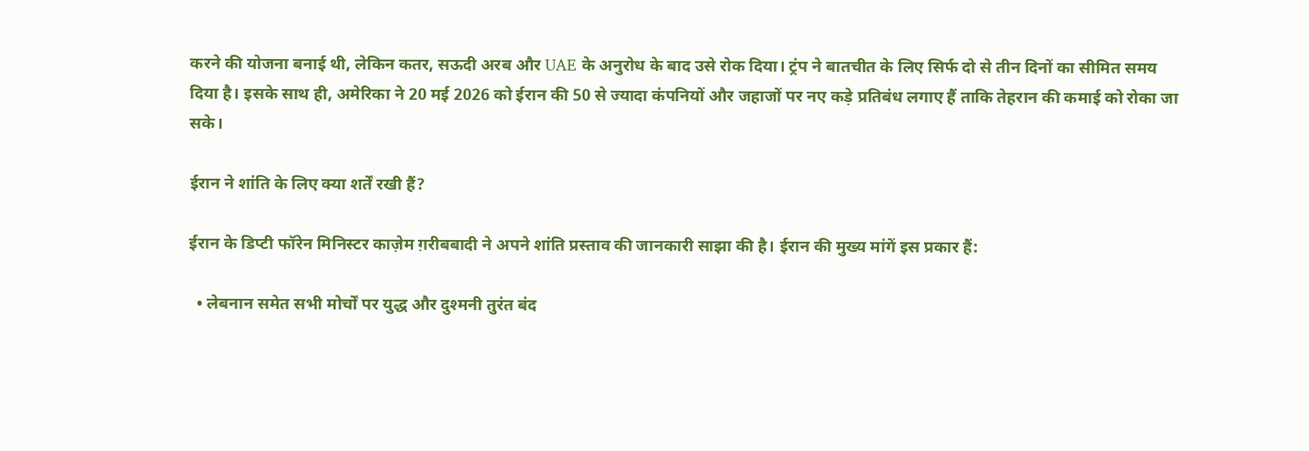करने की योजना बनाई थी, लेकिन कतर, सऊदी अरब और UAE के अनुरोध के बाद उसे रोक दिया। ट्रंप ने बातचीत के लिए सिर्फ दो से तीन दिनों का सीमित समय दिया है। इसके साथ ही, अमेरिका ने 20 मई 2026 को ईरान की 50 से ज्यादा कंपनियों और जहाजों पर नए कड़े प्रतिबंध लगाए हैं ताकि तेहरान की कमाई को रोका जा सके।

ईरान ने शांति के लिए क्या शर्तें रखी हैं?

ईरान के डिप्टी फॉरेन मिनिस्टर काज़ेम ग़रीबबादी ने अपने शांति प्रस्ताव की जानकारी साझा की है। ईरान की मुख्य मांगें इस प्रकार हैं:

  • लेबनान समेत सभी मोर्चों पर युद्ध और दुश्मनी तुरंत बंद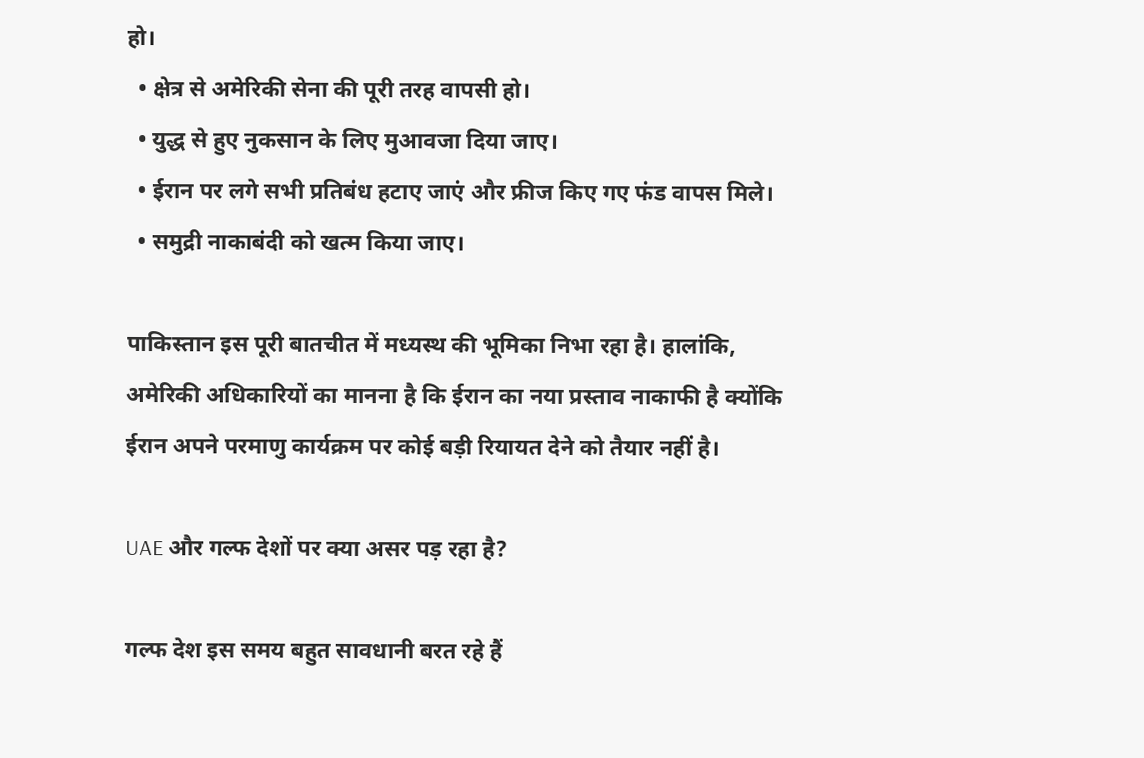हो।
  • क्षेत्र से अमेरिकी सेना की पूरी तरह वापसी हो।
  • युद्ध से हुए नुकसान के लिए मुआवजा दिया जाए।
  • ईरान पर लगे सभी प्रतिबंध हटाए जाएं और फ्रीज किए गए फंड वापस मिले।
  • समुद्री नाकाबंदी को खत्म किया जाए।

पाकिस्तान इस पूरी बातचीत में मध्यस्थ की भूमिका निभा रहा है। हालांकि, अमेरिकी अधिकारियों का मानना है कि ईरान का नया प्रस्ताव नाकाफी है क्योंकि ईरान अपने परमाणु कार्यक्रम पर कोई बड़ी रियायत देने को तैयार नहीं है।

UAE और गल्फ देशों पर क्या असर पड़ रहा है?

गल्फ देश इस समय बहुत सावधानी बरत रहे हैं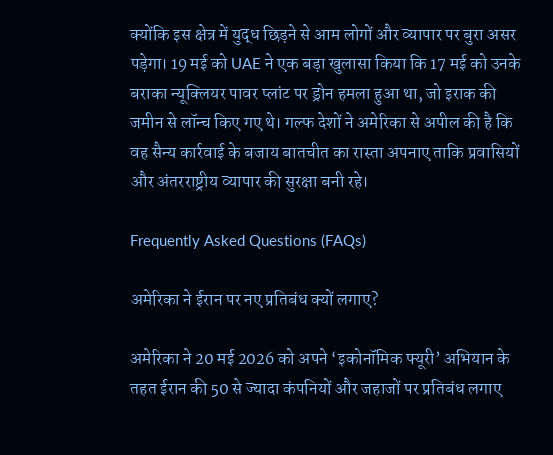क्योंकि इस क्षेत्र में युद्ध छिड़ने से आम लोगों और व्यापार पर बुरा असर पड़ेगा। 19 मई को UAE ने एक बड़ा खुलासा किया कि 17 मई को उनके बराका न्यूक्लियर पावर प्लांट पर ड्रोन हमला हुआ था, जो इराक की जमीन से लॉन्च किए गए थे। गल्फ देशों ने अमेरिका से अपील की है कि वह सैन्य कार्रवाई के बजाय बातचीत का रास्ता अपनाए ताकि प्रवासियों और अंतरराष्ट्रीय व्यापार की सुरक्षा बनी रहे।

Frequently Asked Questions (FAQs)

अमेरिका ने ईरान पर नए प्रतिबंध क्यों लगाए?

अमेरिका ने 20 मई 2026 को अपने ‘इकोनॉमिक फ्यूरी’ अभियान के तहत ईरान की 50 से ज्यादा कंपनियों और जहाजों पर प्रतिबंध लगाए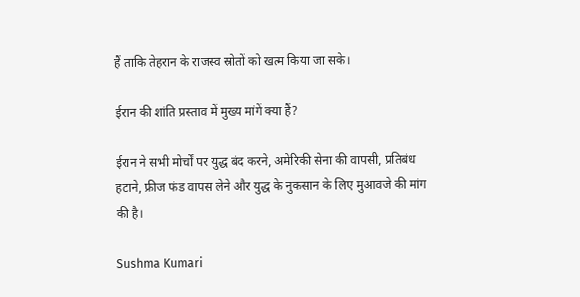हैं ताकि तेहरान के राजस्व स्रोतों को खत्म किया जा सके।

ईरान की शांति प्रस्ताव में मुख्य मांगें क्या हैं?

ईरान ने सभी मोर्चों पर युद्ध बंद करने, अमेरिकी सेना की वापसी, प्रतिबंध हटाने, फ्रीज फंड वापस लेने और युद्ध के नुकसान के लिए मुआवजे की मांग की है।

Sushma Kumari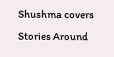Shushma covers Stories Around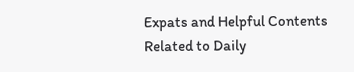Expats and Helpful Contents Related to Daily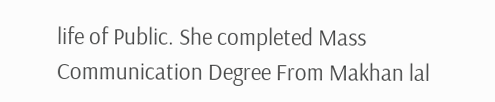life of Public. She completed Mass Communication Degree From Makhan lal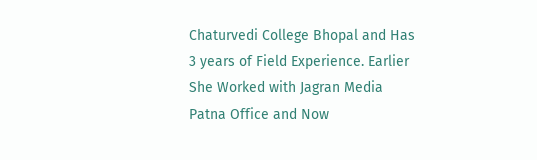Chaturvedi College Bhopal and Has 3 years of Field Experience. Earlier She Worked with Jagran Media Patna Office and Now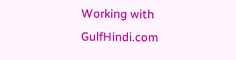Working with GulfHindi.com